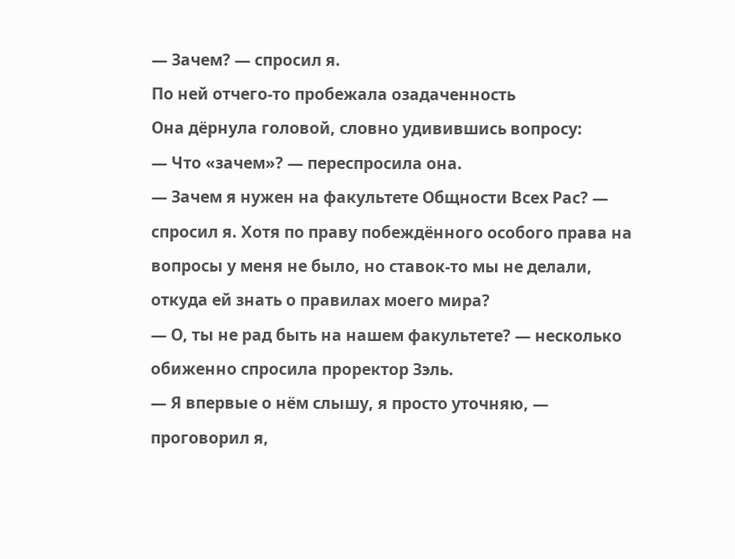— Зачем? — спросил я.
По ней отчего-то пробежала озадаченность
Она дёрнула головой, словно удивившись вопросу:
— Что «зачем»? — переспросила она.
— Зачем я нужен на факультете Общности Всех Рас? — спросил я. Хотя по праву побеждённого особого права на вопросы у меня не было, но ставок-то мы не делали, откуда ей знать о правилах моего мира?
— О, ты не рад быть на нашем факультете? — несколько обиженно спросила проректор Зэль.
— Я впервые о нём слышу, я просто уточняю, — проговорил я,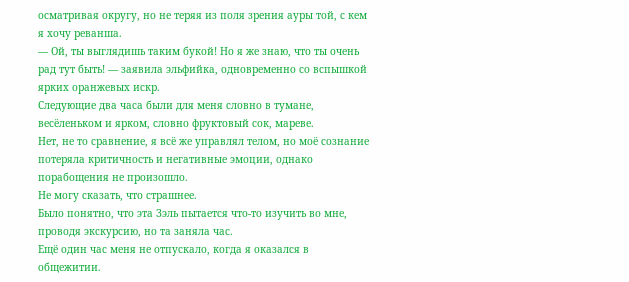осматривая округу, но не теряя из поля зрения ауры той, с кем я хочу реванша.
— Ой, ты выглядишь таким букой! Но я же знаю, что ты очень рад тут быть! — заявила эльфийка, одновременно со вспышкой ярких оранжевых искр.
Следующие два часа были для меня словно в тумане, весёленьком и ярком, словно фруктовый сок, мареве.
Нет, не то сравнение, я всё же управлял телом, но моё сознание потеряла критичность и негативные эмоции, однако порабощения не произошло.
Не могу сказать, что страшнее.
Было понятно, что эта Зэль пытается что-то изучить во мне, проводя экскурсию, но та заняла час.
Ещё один час меня не отпускало, когда я оказался в общежитии.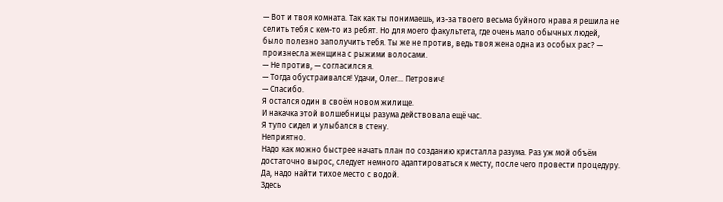— Вот и твоя комната. Так как ты понимаешь, из-за твоего весьма буйного нрава я решила не селить тебя с кем-то из ребят. Но для моего факультета, где очень мало обычных людей, было полезно заполучить тебя. Ты же не против, ведь твоя жена одна из особых рас? — произнесла женщина с рыжими волосами.
— Не против, — согласился я.
— Тогда обустраивался! Удачи, Олег… Петрович!
— Спасибо.
Я остался один в своём новом жилище.
И накачка этой волшебницы разума действовала ещё час.
Я тупо сидел и улыбался в стену.
Неприятно.
Надо как можно быстрее начать план по созданию кристалла разума. Раз уж мой объём достаточно вырос, следует немного адаптироваться к месту, после чего провести процедуру.
Да, надо найти тихое место с водой.
Здесь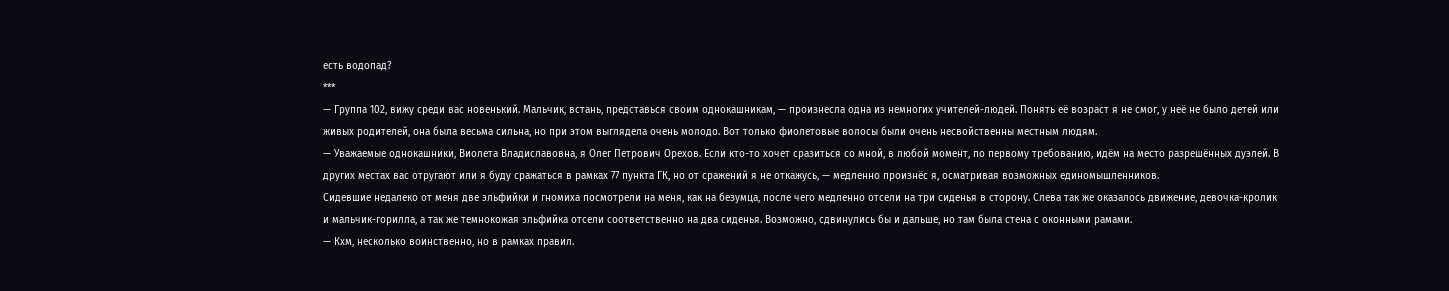есть водопад?
***
— Группа 102, вижу среди вас новенький. Мальчик, встань, представься своим однокашникам, — произнесла одна из немногих учителей-людей. Понять её возраст я не смог, у неё не было детей или живых родителей, она была весьма сильна, но при этом выглядела очень молодо. Вот только фиолетовые волосы были очень несвойственны местным людям.
— Уважаемые однокашники, Виолета Владиславовна, я Олег Петрович Орехов. Если кто-то хочет сразиться со мной, в любой момент, по первому требованию, идём на место разрешённых дуэлей. В других местах вас отругают или я буду сражаться в рамках 77 пункта ГК, но от сражений я не откажусь, — медленно произнёс я, осматривая возможных единомышленников.
Сидевшие недалеко от меня две эльфийки и гномиха посмотрели на меня, как на безумца, после чего медленно отсели на три сиденья в сторону. Слева так же оказалось движение, девочка-кролик и мальчик-горилла, а так же темнокожая эльфийка отсели соответственно на два сиденья. Возможно, сдвинулись бы и дальше, но там была стена с оконными рамами.
— Кхм, несколько воинственно, но в рамках правил.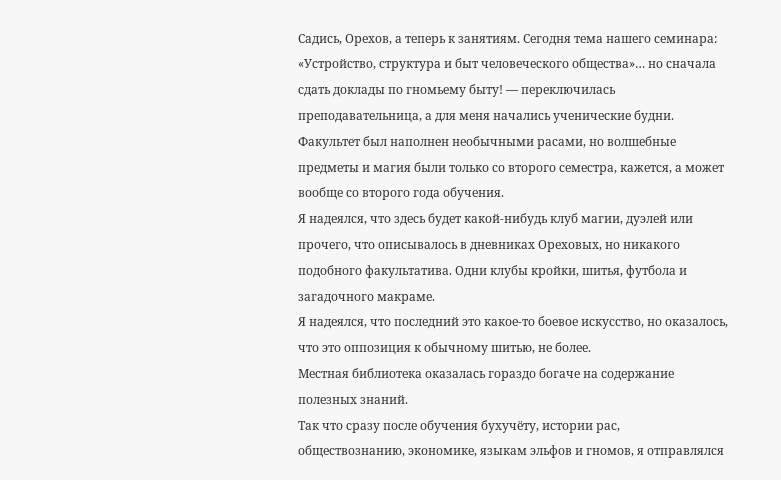Садись, Орехов, а теперь к занятиям. Сегодня тема нашего семинара: «Устройство, структура и быт человеческого общества»… но сначала сдать доклады по гномьему быту! — переключилась преподавательница, а для меня начались ученические будни.
Факультет был наполнен необычными расами, но волшебные предметы и магия были только со второго семестра, кажется, а может вообще со второго года обучения.
Я надеялся, что здесь будет какой-нибудь клуб магии, дуэлей или прочего, что описывалось в дневниках Ореховых, но никакого подобного факультатива. Одни клубы кройки, шитья, футбола и загадочного макраме.
Я надеялся, что последний это какое-то боевое искусство, но оказалось, что это оппозиция к обычному шитью, не более.
Местная библиотека оказалась гораздо богаче на содержание полезных знаний.
Так что сразу после обучения бухучёту, истории рас, обществознанию, экономике, языкам эльфов и гномов, я отправлялся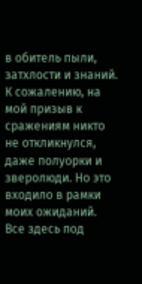в обитель пыли, затхлости и знаний.
К сожалению, на мой призыв к сражениям никто не откликнулся, даже полуорки и зверолюди. Но это входило в рамки моих ожиданий. Все здесь под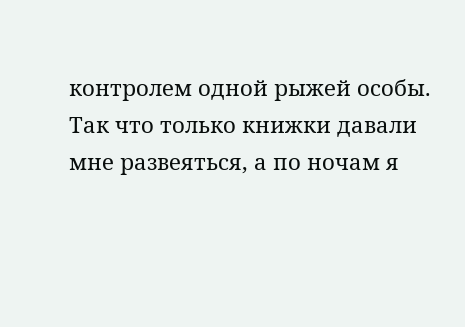контролем одной рыжей особы.
Так что только книжки давали мне развеяться, а по ночам я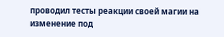проводил тесты реакции своей магии на изменение под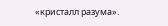«кристалл разума».